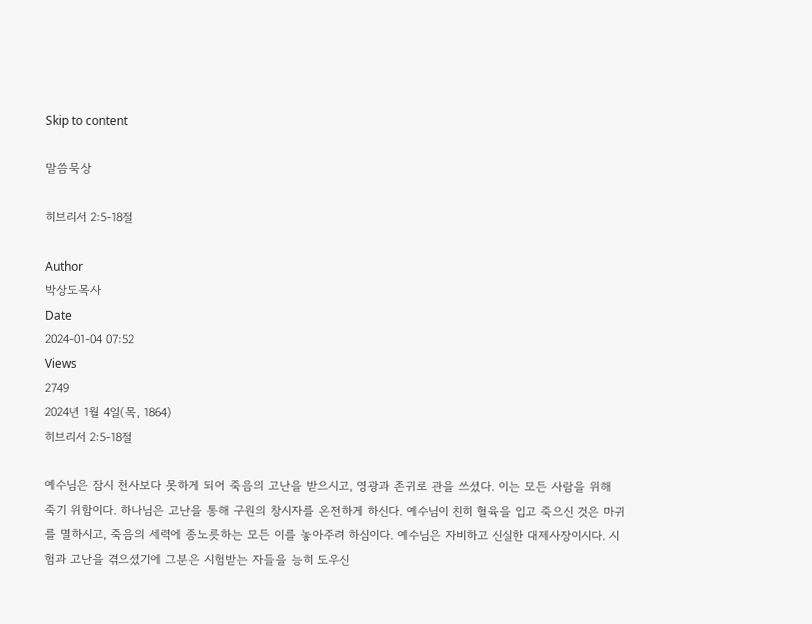Skip to content

말씀묵상

히브리서 2:5-18절

Author
박상도목사
Date
2024-01-04 07:52
Views
2749
2024년 1월 4일(목, 1864)
히브리서 2:5-18절

예수님은 잠시 천사보다 못하게 되어 죽음의 고난을 받으시고, 영광과 존귀로 관을 쓰셨다. 이는 모든 사람을 위해 죽기 위함이다. 하나님은 고난을 통해 구원의 창시자를 온전하게 하신다. 예수님이 친히 혈육을 입고 죽으신 것은 마귀를 멸하시고, 죽음의 세력에 종노릇하는 모든 이를 놓아주려 하심이다. 예수님은 자비하고 신실한 대제사장이시다. 시험과 고난을 겪으셨기에 그분은 시험받는 자들을 능히 도우신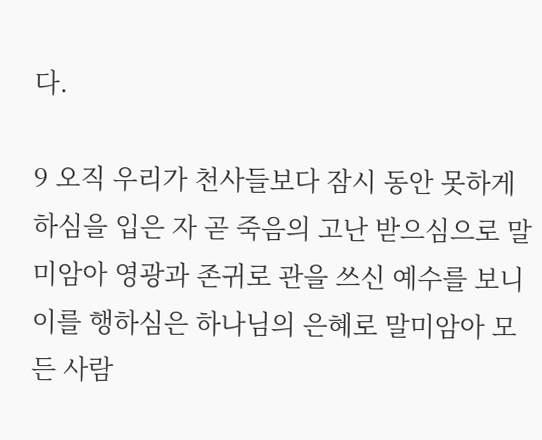다.

9 오직 우리가 천사들보다 잠시 동안 못하게 하심을 입은 자 곧 죽음의 고난 받으심으로 말미암아 영광과 존귀로 관을 쓰신 예수를 보니 이를 행하심은 하나님의 은혜로 말미암아 모든 사람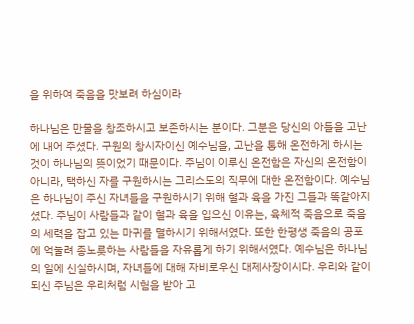을 위하여 죽음을 맛보려 하심이라

하나님은 만물을 창조하시고 보존하시는 분이다. 그분은 당신의 아들을 고난에 내어 주셨다. 구원의 창시자이신 예수님을, 고난을 통해 온전하게 하시는 것이 하나님의 뜻이었기 때문이다. 주님이 이루신 온전함은 자신의 온전함이 아니라, 택하신 자를 구원하시는 그리스도의 직무에 대한 온전함이다. 예수님은 하나님이 주신 자녀들을 구원하시기 위해 혈과 육을 가진 그들과 똑같아지셨다. 주님이 사람들과 같이 혈과 육을 입으신 이유는, 육체적 죽음으로 죽음의 세력을 잡고 있는 마귀를 멸하시기 위해서였다. 또한 한평생 죽음의 공포에 억눌려 종노릇하는 사람들을 자유롭게 하기 위해서였다. 예수님은 하나님의 일에 신실하시며, 자녀들에 대해 자비로우신 대제사장이시다. 우리와 같이 되신 주님은 우리처럼 시험을 받아 고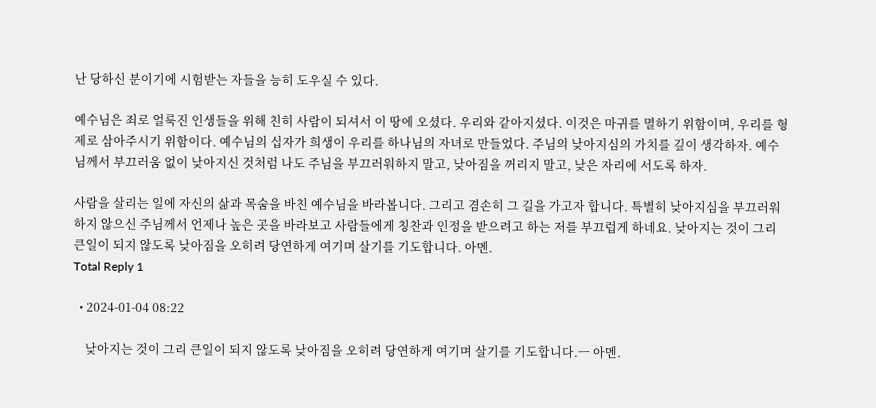난 당하신 분이기에 시험받는 자들을 능히 도우실 수 있다.

예수님은 죄로 얼룩진 인생들을 위해 친히 사람이 되셔서 이 땅에 오셨다. 우리와 같아지셨다. 이것은 마귀를 멸하기 위함이며, 우리를 형제로 삼아주시기 위함이다. 예수님의 십자가 희생이 우리를 하나님의 자녀로 만들었다. 주님의 낮아지심의 가치를 깊이 생각하자. 예수님께서 부끄러움 없이 낮아지신 것처럼 나도 주님을 부끄러워하지 말고, 낮아짐을 꺼리지 말고, 낮은 자리에 서도록 하자.

사람을 살리는 일에 자신의 삶과 목숨을 바친 예수님을 바라봅니다. 그리고 겸손히 그 길을 가고자 합니다. 특별히 낮아지심을 부끄러워하지 않으신 주님께서 언제나 높은 곳을 바라보고 사람들에게 칭찬과 인정을 받으려고 하는 저를 부끄럽게 하네요. 낮아지는 것이 그리 큰일이 되지 않도록 낮아짐을 오히려 당연하게 여기며 살기를 기도합니다. 아멘.
Total Reply 1

  • 2024-01-04 08:22

    낮아지는 것이 그리 큰일이 되지 않도록 낮아짐을 오히려 당연하게 여기며 살기를 기도합니다.ㅡ 아멘.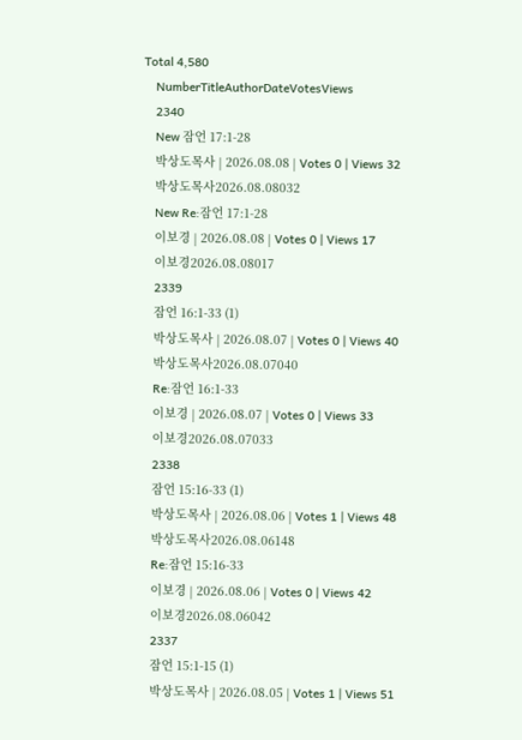Total 4,580
    NumberTitleAuthorDateVotesViews
    2340
    New 잠언 17:1-28
    박상도목사 | 2026.08.08 | Votes 0 | Views 32
    박상도목사2026.08.08032
    New Re:잠언 17:1-28
    이보경 | 2026.08.08 | Votes 0 | Views 17
    이보경2026.08.08017
    2339
    잠언 16:1-33 (1)
    박상도목사 | 2026.08.07 | Votes 0 | Views 40
    박상도목사2026.08.07040
    Re:잠언 16:1-33
    이보경 | 2026.08.07 | Votes 0 | Views 33
    이보경2026.08.07033
    2338
    잠언 15:16-33 (1)
    박상도목사 | 2026.08.06 | Votes 1 | Views 48
    박상도목사2026.08.06148
    Re:잠언 15:16-33
    이보경 | 2026.08.06 | Votes 0 | Views 42
    이보경2026.08.06042
    2337
    잠언 15:1-15 (1)
    박상도목사 | 2026.08.05 | Votes 1 | Views 51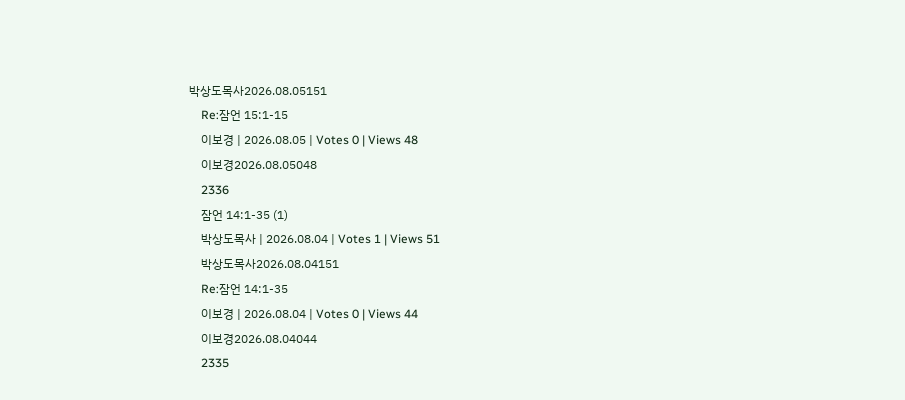박상도목사2026.08.05151
    Re:잠언 15:1-15
    이보경 | 2026.08.05 | Votes 0 | Views 48
    이보경2026.08.05048
    2336
    잠언 14:1-35 (1)
    박상도목사 | 2026.08.04 | Votes 1 | Views 51
    박상도목사2026.08.04151
    Re:잠언 14:1-35
    이보경 | 2026.08.04 | Votes 0 | Views 44
    이보경2026.08.04044
    2335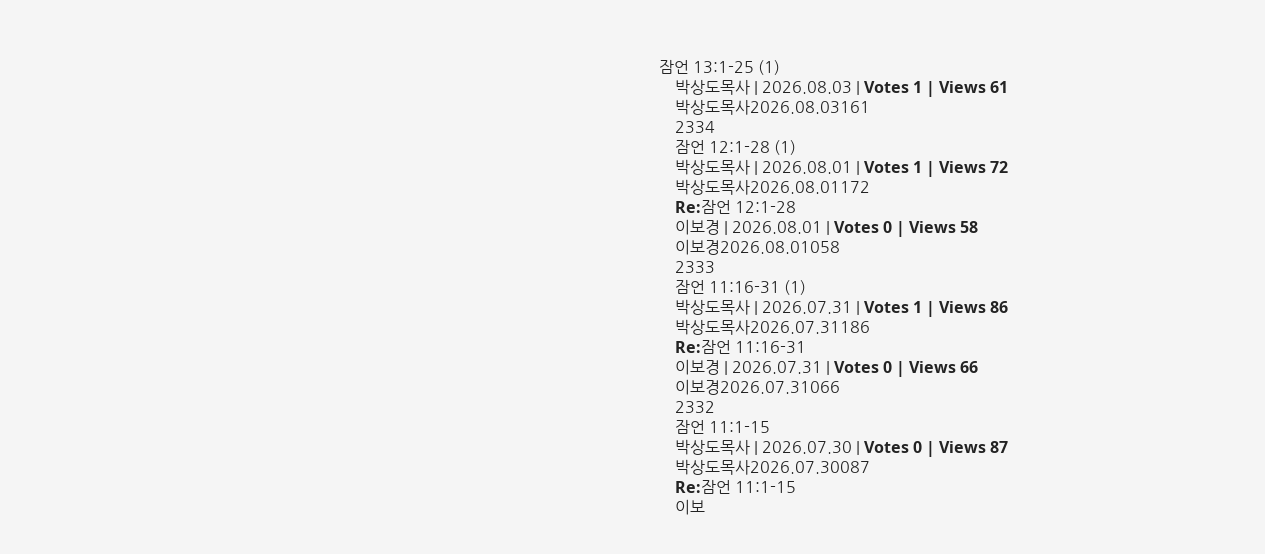잠언 13:1-25 (1)
    박상도목사 | 2026.08.03 | Votes 1 | Views 61
    박상도목사2026.08.03161
    2334
    잠언 12:1-28 (1)
    박상도목사 | 2026.08.01 | Votes 1 | Views 72
    박상도목사2026.08.01172
    Re:잠언 12:1-28
    이보경 | 2026.08.01 | Votes 0 | Views 58
    이보경2026.08.01058
    2333
    잠언 11:16-31 (1)
    박상도목사 | 2026.07.31 | Votes 1 | Views 86
    박상도목사2026.07.31186
    Re:잠언 11:16-31
    이보경 | 2026.07.31 | Votes 0 | Views 66
    이보경2026.07.31066
    2332
    잠언 11:1-15
    박상도목사 | 2026.07.30 | Votes 0 | Views 87
    박상도목사2026.07.30087
    Re:잠언 11:1-15
    이보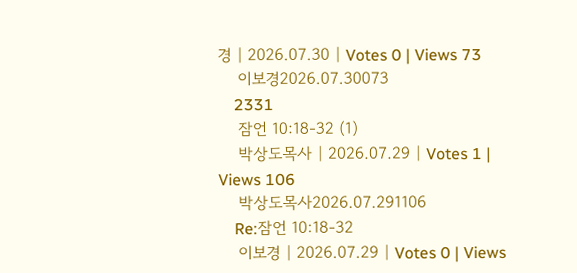경 | 2026.07.30 | Votes 0 | Views 73
    이보경2026.07.30073
    2331
    잠언 10:18-32 (1)
    박상도목사 | 2026.07.29 | Votes 1 | Views 106
    박상도목사2026.07.291106
    Re:잠언 10:18-32
    이보경 | 2026.07.29 | Votes 0 | Views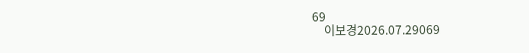69
    이보경2026.07.29069